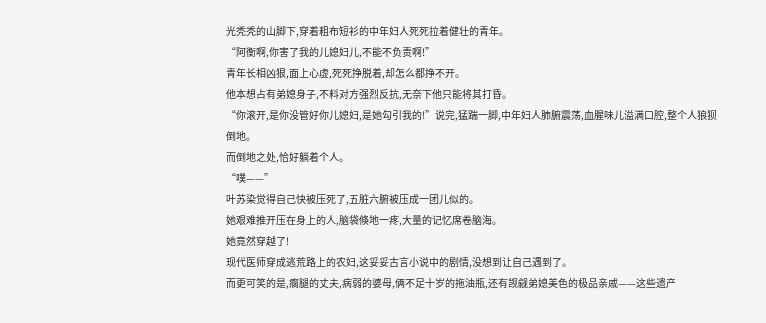光秃秃的山脚下,穿着粗布短衫的中年妇人死死拉着健壮的青年。
“阿衡啊,你害了我的儿媳妇儿,不能不负责啊!”
青年长相凶狠,面上心虚,死死挣脱着,却怎么都挣不开。
他本想占有弟媳身子,不料对方强烈反抗,无奈下他只能将其打昏。
“你滚开,是你没管好你儿媳妇,是她勾引我的!”说完,猛踹一脚,中年妇人肺腑震荡,血腥味儿溢满口腔,整个人狼狈倒地。
而倒地之处,恰好躺着个人。
“噗——”
叶苏染觉得自己快被压死了,五脏六腑被压成一团儿似的。
她艰难推开压在身上的人,脑袋倏地一疼,大量的记忆席卷脑海。
她竟然穿越了!
现代医师穿成逃荒路上的农妇,这妥妥古言小说中的剧情,没想到让自己遇到了。
而更可笑的是,瘸腿的丈夫,病弱的婆母,俩不足十岁的拖油瓶,还有觊觎弟媳美色的极品亲戚——这些遗产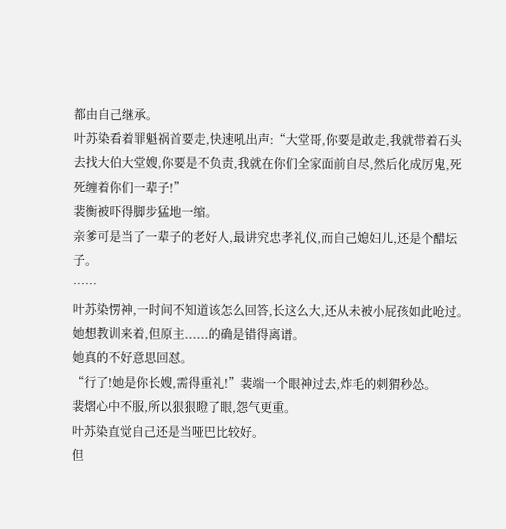都由自己继承。
叶苏染看着罪魁祸首要走,快速吼出声:“大堂哥,你要是敢走,我就带着石头去找大伯大堂嫂,你要是不负责,我就在你们全家面前自尽,然后化成厉鬼,死死缠着你们一辈子!”
裴衡被吓得脚步猛地一缩。
亲爹可是当了一辈子的老好人,最讲究忠孝礼仪,而自己媳妇儿,还是个醋坛子。
……
叶苏染愣神,一时间不知道该怎么回答,长这么大,还从未被小屁孩如此呛过。
她想教训来着,但原主......的确是错得离谱。
她真的不好意思回怼。
“行了!她是你长嫂,需得重礼!”裴端一个眼神过去,炸毛的刺猬秒怂。
裴熠心中不服,所以狠狠瞪了眼,怨气更重。
叶苏染直觉自己还是当哑巴比较好。
但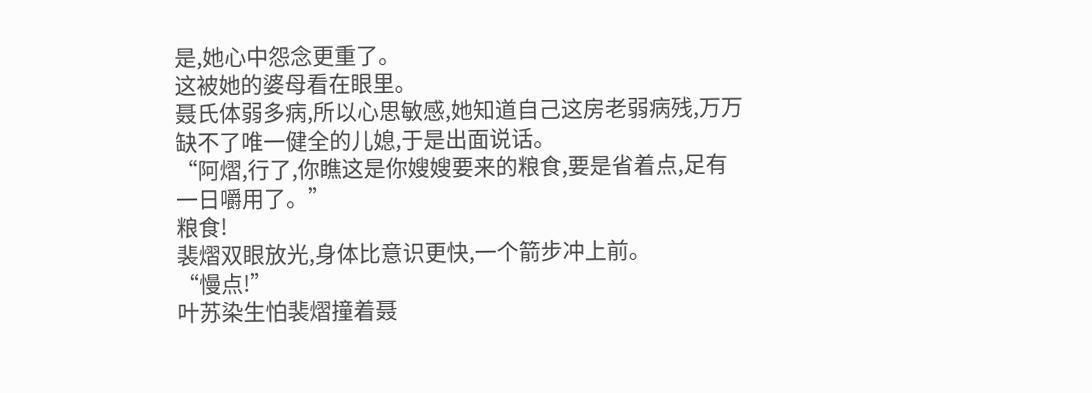是,她心中怨念更重了。
这被她的婆母看在眼里。
聂氏体弱多病,所以心思敏感,她知道自己这房老弱病残,万万缺不了唯一健全的儿媳,于是出面说话。
“阿熠,行了,你瞧这是你嫂嫂要来的粮食,要是省着点,足有一日嚼用了。”
粮食!
裴熠双眼放光,身体比意识更快,一个箭步冲上前。
“慢点!”
叶苏染生怕裴熠撞着聂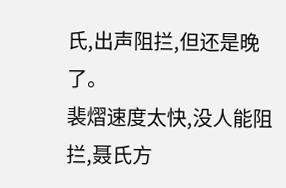氏,出声阻拦,但还是晚了。
裴熠速度太快,没人能阻拦,聂氏方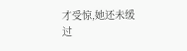才受惊,她还未缓过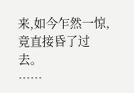来,如今乍然一惊,竟直接昏了过去。
……